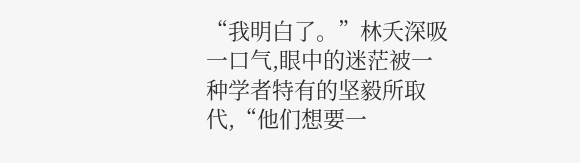“我明白了。”林夭深吸一口气,眼中的迷茫被一种学者特有的坚毅所取代,“他们想要一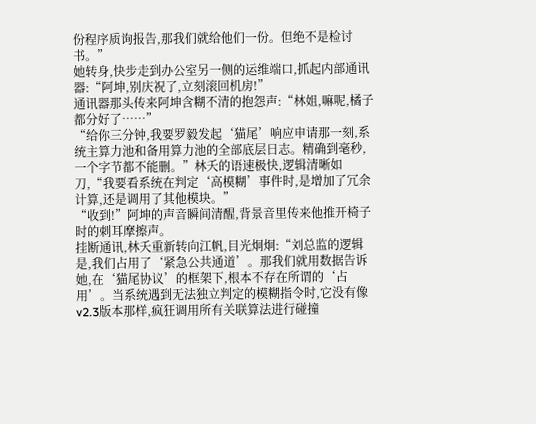份程序质询报告,那我们就给他们一份。但绝不是检讨书。”
她转身,快步走到办公室另一侧的运维端口,抓起内部通讯器:“阿坤,别庆祝了,立刻滚回机房!”
通讯器那头传来阿坤含糊不清的抱怨声:“林姐,嘛呢,橘子都分好了……”
“给你三分钟,我要罗毅发起‘猫尾’响应申请那一刻,系统主算力池和备用算力池的全部底层日志。精确到毫秒,一个字节都不能删。”林夭的语速极快,逻辑清晰如刀,“我要看系统在判定‘高模糊’事件时,是增加了冗余计算,还是调用了其他模块。”
“收到!”阿坤的声音瞬间清醒,背景音里传来他推开椅子时的刺耳摩擦声。
挂断通讯,林夭重新转向江帆,目光炯炯:“刘总监的逻辑是,我们占用了‘紧急公共通道’。那我们就用数据告诉她,在‘猫尾协议’的框架下,根本不存在所谓的‘占用’。当系统遇到无法独立判定的模糊指令时,它没有像v2.3版本那样,疯狂调用所有关联算法进行碰撞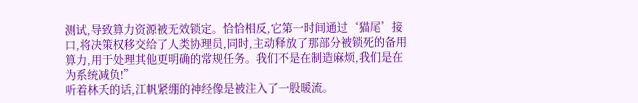测试,导致算力资源被无效锁定。恰恰相反,它第一时间通过‘猫尾’接口,将决策权移交给了人类协理员,同时,主动释放了那部分被锁死的备用算力,用于处理其他更明确的常规任务。我们不是在制造麻烦,我们是在为系统减负!”
听着林夭的话,江帆紧绷的神经像是被注入了一股暖流。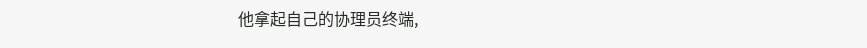他拿起自己的协理员终端,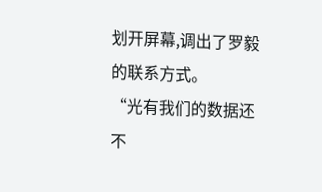划开屏幕,调出了罗毅的联系方式。
“光有我们的数据还不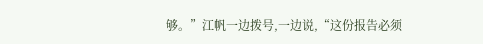够。”江帆一边拨号,一边说,“这份报告必须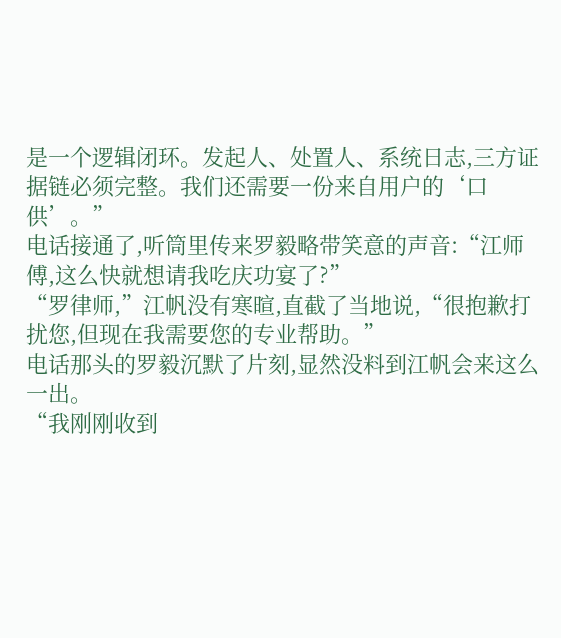是一个逻辑闭环。发起人、处置人、系统日志,三方证据链必须完整。我们还需要一份来自用户的‘口供’。”
电话接通了,听筒里传来罗毅略带笑意的声音:“江师傅,这么快就想请我吃庆功宴了?”
“罗律师,”江帆没有寒暄,直截了当地说,“很抱歉打扰您,但现在我需要您的专业帮助。”
电话那头的罗毅沉默了片刻,显然没料到江帆会来这么一出。
“我刚刚收到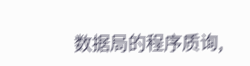数据局的程序质询,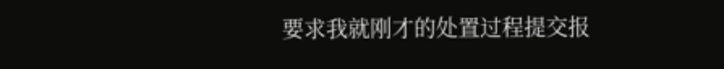要求我就刚才的处置过程提交报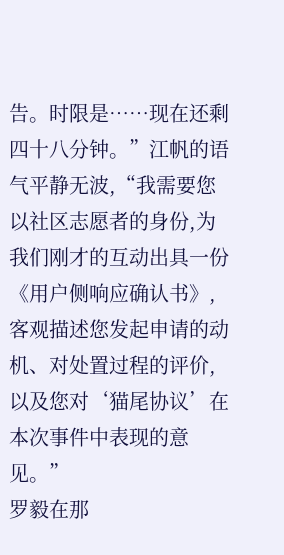告。时限是……现在还剩四十八分钟。”江帆的语气平静无波,“我需要您以社区志愿者的身份,为我们刚才的互动出具一份《用户侧响应确认书》,客观描述您发起申请的动机、对处置过程的评价,以及您对‘猫尾协议’在本次事件中表现的意见。”
罗毅在那